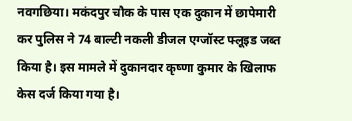नवगछिया। मकंदपुर चौक के पास एक दुकान में छापेमारी कर पुलिस ने 74 बाल्टी नकली डीजल एग्जॉस्ट फ्लूइड जब्त किया है। इस मामले में दुकानदार कृष्णा कुमार के खिलाफ केस दर्ज किया गया है।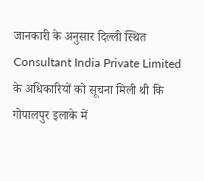जानकारी के अनुसार दिल्ली स्थित Consultant India Private Limited के अधिकारियों को सूचना मिली थी कि गोपालपुर इलाके में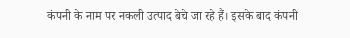कंपनी के नाम पर नकली उत्पाद बेचे जा रहे हैं। इसके बाद कंपनी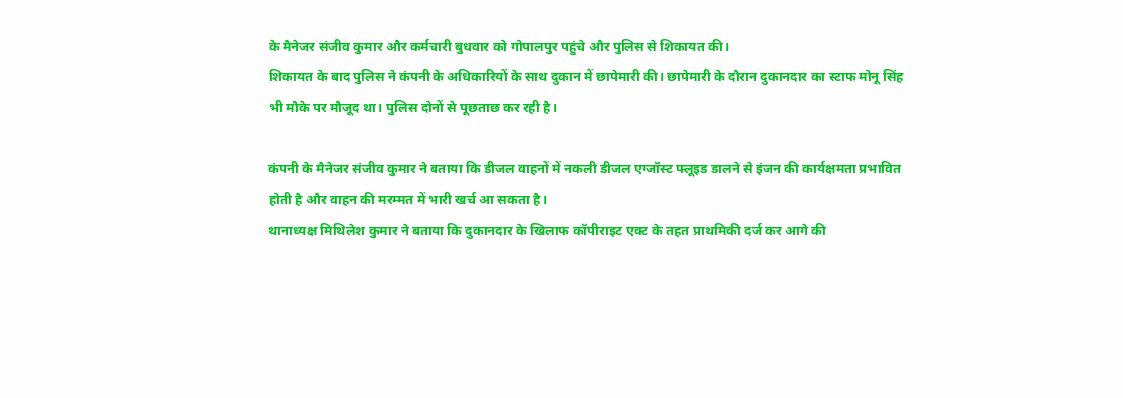के मैनेजर संजीव कुमार और कर्मचारी बुधवार को गोपालपुर पहुंचे और पुलिस से शिकायत की।
शिकायत के बाद पुलिस ने कंपनी के अधिकारियों के साथ दुकान में छापेमारी की। छापेमारी के दौरान दुकानदार का स्टाफ मोनू सिंह भी मौके पर मौजूद था। पुलिस दोनों से पूछताछ कर रही है।

कंपनी के मैनेजर संजीव कुमार ने बताया कि डीजल वाहनों में नकली डीजल एग्जॉस्ट फ्लूइड डालने से इंजन की कार्यक्षमता प्रभावित होती है और वाहन की मरम्मत में भारी खर्च आ सकता है।
थानाध्यक्ष मिथिलेश कुमार ने बताया कि दुकानदार के खिलाफ कॉपीराइट एक्ट के तहत प्राथमिकी दर्ज कर आगे की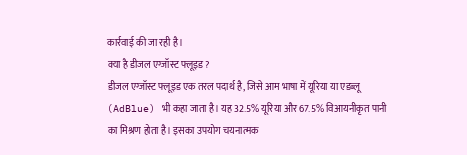कार्रवाई की जा रही है।
क्या है डीजल एग्जॉस्ट फ्लूइड?
डीजल एग्जॉस्ट फ्लूइड एक तरल पदार्थ है, जिसे आम भाषा में यूरिया या एडब्लू (AdBlue) भी कहा जाता है। यह 32.5% यूरिया और 67.5% विआयनीकृत पानी का मिश्रण होता है। इसका उपयोग चयनात्मक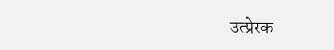उत्प्रेरक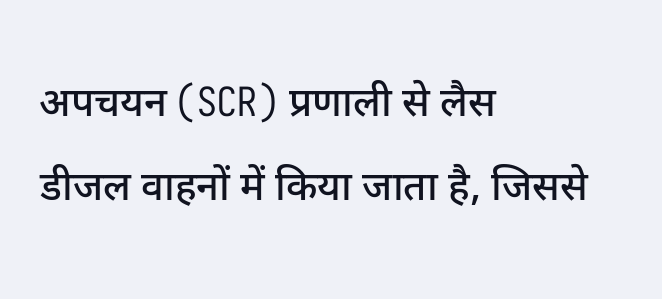अपचयन (SCR) प्रणाली से लैस डीजल वाहनों में किया जाता है, जिससे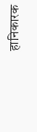हानिकारक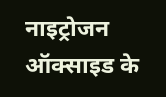नाइट्रोजन ऑक्साइड के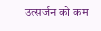उत्सर्जन को कम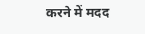करने में मदद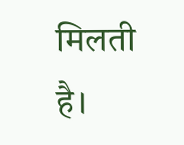मिलती है।